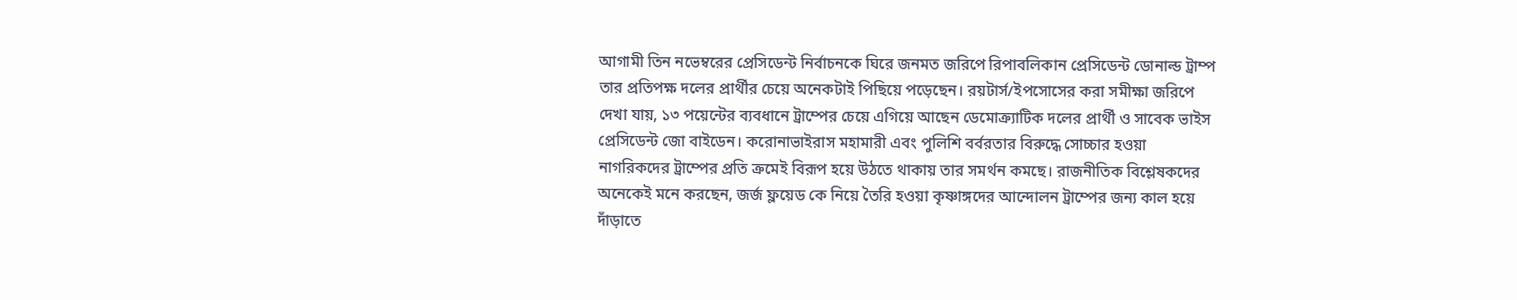আগামী তিন নভেম্বরের প্রেসিডেন্ট নির্বাচনকে ঘিরে জনমত জরিপে রিপাবলিকান প্রেসিডেন্ট ডোনাল্ড ট্রাম্প তার প্রতিপক্ষ দলের প্রার্থীর চেয়ে অনেকটাই পিছিয়ে পড়েছেন। রয়টার্স/ইপসোসের করা সমীক্ষা জরিপে দেখা যায়, ১৩ পয়েন্টের ব্যবধানে ট্রাম্পের চেয়ে এগিয়ে আছেন ডেমোক্র্যাটিক দলের প্রার্থী ও সাবেক ভাইস প্রেসিডেন্ট জো বাইডেন। করোনাভাইরাস মহামারী এবং পুলিশি বর্বরতার বিরুদ্ধে সোচ্চার হওয়া নাগরিকদের ট্রাম্পের প্রতি ক্রমেই বিরূপ হয়ে উঠতে থাকায় তার সমর্থন কমছে। রাজনীতিক বিশ্লেষকদের অনেকেই মনে করছেন, জর্জ ফ্লয়েড কে নিয়ে তৈরি হওয়া কৃষ্ণাঙ্গদের আন্দোলন ট্রাম্পের জন্য কাল হয়ে দাঁড়াতে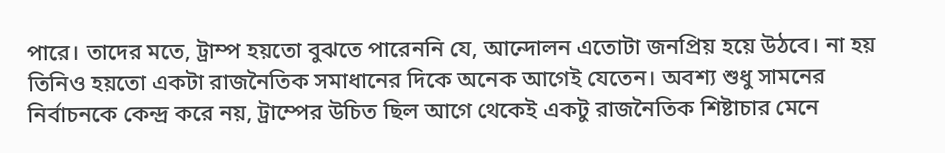পারে। তাদের মতে, ট্রাম্প হয়তো বুঝতে পারেননি যে, আন্দোলন এতোটা জনপ্রিয় হয়ে উঠবে। না হয় তিনিও হয়তো একটা রাজনৈতিক সমাধানের দিকে অনেক আগেই যেতেন। অবশ্য শুধু সামনের নির্বাচনকে কেন্দ্র করে নয়, ট্রাম্পের উচিত ছিল আগে থেকেই একটু রাজনৈতিক শিষ্টাচার মেনে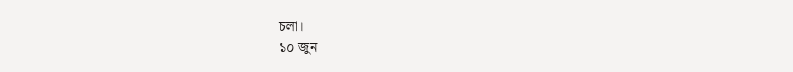চলা।
১০ জুন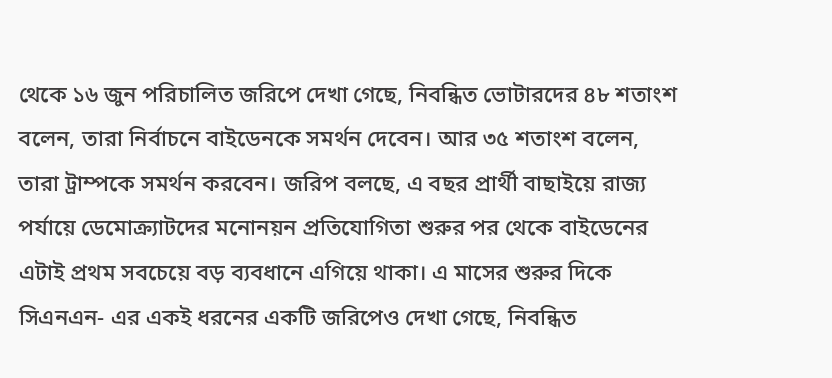থেকে ১৬ জুন পরিচালিত জরিপে দেখা গেছে, নিবন্ধিত ভোটারদের ৪৮ শতাংশ বলেন, তারা নির্বাচনে বাইডেনকে সমর্থন দেবেন। আর ৩৫ শতাংশ বলেন, তারা ট্রাম্পকে সমর্থন করবেন। জরিপ বলছে, এ বছর প্রার্থী বাছাইয়ে রাজ্য পর্যায়ে ডেমোক্র্যাটদের মনোনয়ন প্রতিযোগিতা শুরুর পর থেকে বাইডেনের এটাই প্রথম সবচেয়ে বড় ব্যবধানে এগিয়ে থাকা। এ মাসের শুরুর দিকে সিএনএন- এর একই ধরনের একটি জরিপেও দেখা গেছে, নিবন্ধিত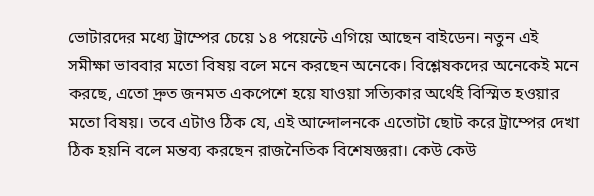ভোটারদের মধ্যে ট্রাম্পের চেয়ে ১৪ পয়েন্টে এগিয়ে আছেন বাইডেন। নতুন এই সমীক্ষা ভাববার মতো বিষয় বলে মনে করছেন অনেকে। বিশ্লেষকদের অনেকেই মনে করছে, এতো দ্রুত জনমত একপেশে হয়ে যাওয়া সত্যিকার অর্থেই বিস্মিত হওয়ার মতো বিষয়। তবে এটাও ঠিক যে, এই আন্দোলনকে এতোটা ছোট করে ট্রাম্পের দেখা ঠিক হয়নি বলে মন্তব্য করছেন রাজনৈতিক বিশেষজ্ঞরা। কেউ কেউ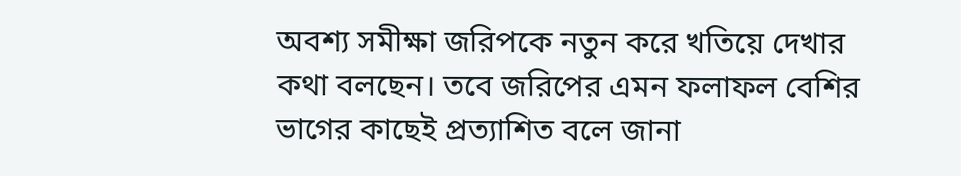অবশ্য সমীক্ষা জরিপকে নতুন করে খতিয়ে দেখার কথা বলছেন। তবে জরিপের এমন ফলাফল বেশির ভাগের কাছেই প্রত্যাশিত বলে জানা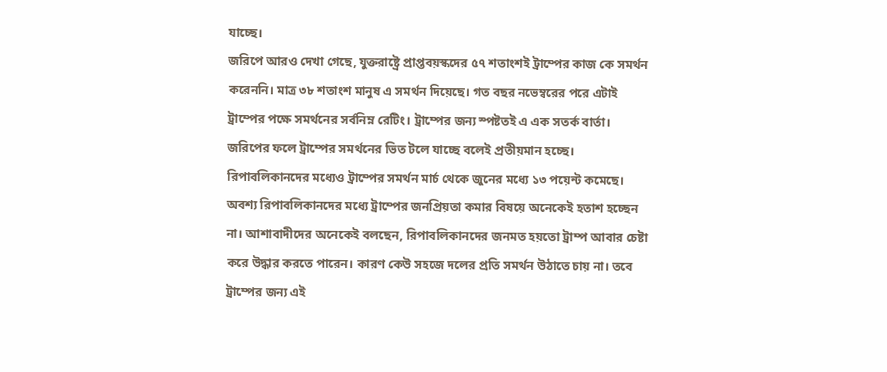যাচ্ছে।
জরিপে আরও দেখা গেছে, যুক্তরাষ্ট্রে প্রাপ্তবয়স্কদের ৫৭ শতাংশই ট্রাম্পের কাজ কে সমর্থন করেননি। মাত্র ৩৮ শতাংশ মানুষ এ সমর্থন দিয়েছে। গত বছর নভেম্বরের পরে এটাই ট্রাম্পের পক্ষে সমর্থনের সর্বনিম্ন রেটিং। ট্রাম্পের জন্য স্পষ্টতই এ এক সতর্ক বার্তা। জরিপের ফলে ট্রাম্পের সমর্থনের ভিত টলে যাচ্ছে বলেই প্রতীয়মান হচ্ছে। রিপাবলিকানদের মধ্যেও ট্রাম্পের সমর্থন মার্চ থেকে জুনের মধ্যে ১৩ পয়েন্ট কমেছে। অবশ্য রিপাবলিকানদের মধ্যে ট্রাম্পের জনপ্রিয়তা কমার বিষয়ে অনেকেই হতাশ হচ্ছেন না। আশাবাদীদের অনেকেই বলছেন, রিপাবলিকানদের জনমত হয়তো ট্রাম্প আবার চেষ্টা করে উদ্ধার করতে পারেন। কারণ কেউ সহজে দলের প্রতি সমর্থন উঠাতে চায় না। তবে ট্রাম্পের জন্য এই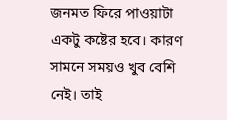জনমত ফিরে পাওয়াটা একটু কষ্টের হবে। কারণ সামনে সময়ও খুব বেশি নেই। তাই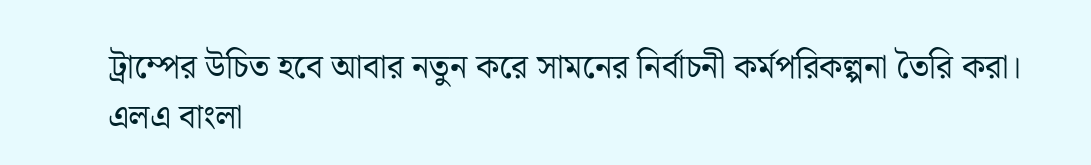ট্রাম্পের উচিত হবে আবার নতুন করে সামনের নির্বাচনী কর্মপরিকল্পনা তৈরি করা।
এলএ বাংলা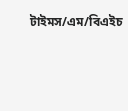টাইমস/এম/বিএইচ